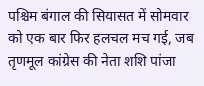पश्चिम बंगाल की सियासत में सोमवार को एक बार फिर हलचल मच गई, जब तृणमूल कांग्रेस की नेता शशि पांजा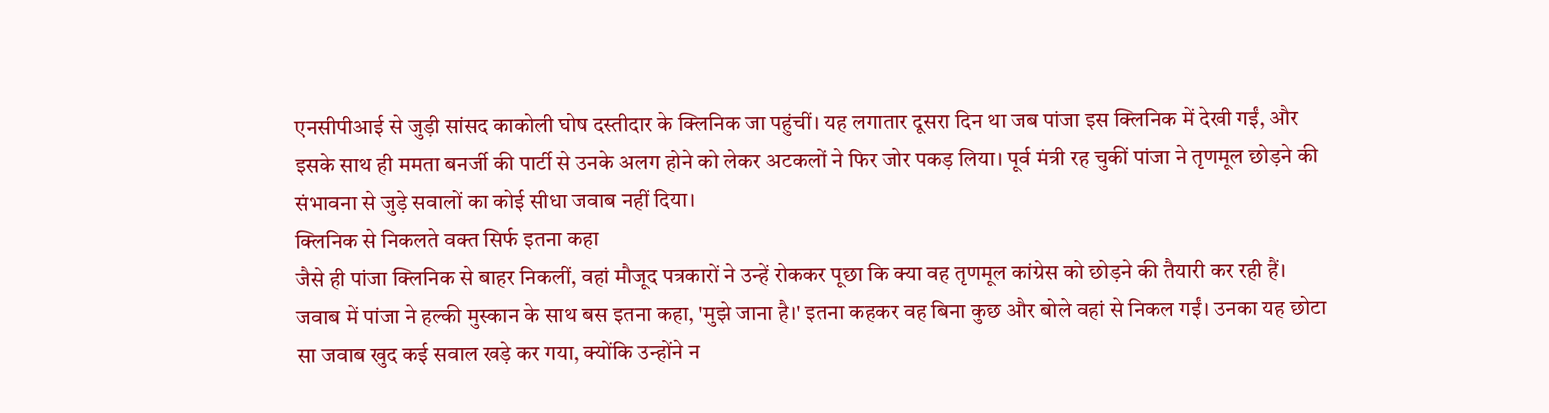एनसीपीआई से जुड़ी सांसद काकोली घोष दस्तीदार के क्लिनिक जा पहुंचीं। यह लगातार दूसरा दिन था जब पांजा इस क्लिनिक में देखी गईं, और इसके साथ ही ममता बनर्जी की पार्टी से उनके अलग होने को लेकर अटकलों ने फिर जोर पकड़ लिया। पूर्व मंत्री रह चुकीं पांजा ने तृणमूल छोड़ने की संभावना से जुड़े सवालों का कोई सीधा जवाब नहीं दिया।
क्लिनिक से निकलते वक्त सिर्फ इतना कहा
जैसे ही पांजा क्लिनिक से बाहर निकलीं, वहां मौजूद पत्रकारों ने उन्हें रोककर पूछा कि क्या वह तृणमूल कांग्रेस को छोड़ने की तैयारी कर रही हैं। जवाब में पांजा ने हल्की मुस्कान के साथ बस इतना कहा, 'मुझे जाना है।' इतना कहकर वह बिना कुछ और बोले वहां से निकल गईं। उनका यह छोटा सा जवाब खुद कई सवाल खड़े कर गया, क्योंकि उन्होंने न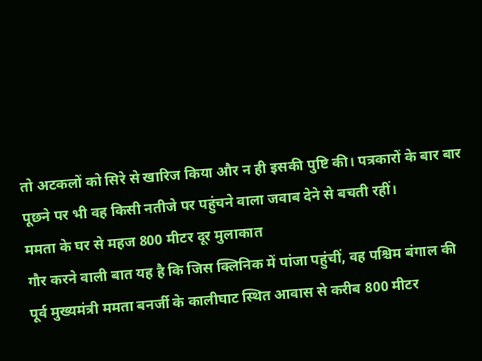तो अटकलों को सिरे से खारिज किया और न ही इसकी पुष्टि की। पत्रकारों के बार बार पूछने पर भी वह किसी नतीजे पर पहुंचने वाला जवाब देने से बचती रहीं।
ममता के घर से महज 800 मीटर दूर मुलाकात
गौर करने वाली बात यह है कि जिस क्लिनिक में पांजा पहुंचीं, वह पश्चिम बंगाल की पूर्व मुख्यमंत्री ममता बनर्जी के कालीघाट स्थित आवास से करीब 800 मीटर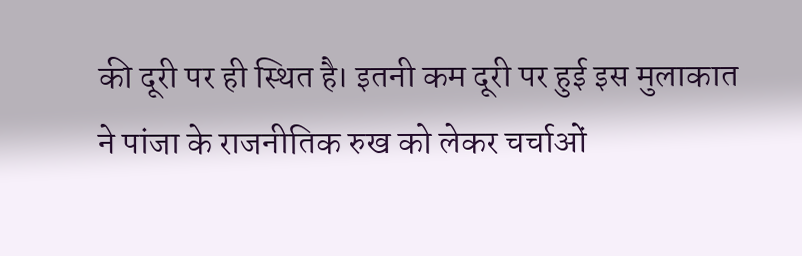की दूरी पर ही स्थित है। इतनी कम दूरी पर हुई इस मुलाकात ने पांजा के राजनीतिक रुख को लेकर चर्चाओं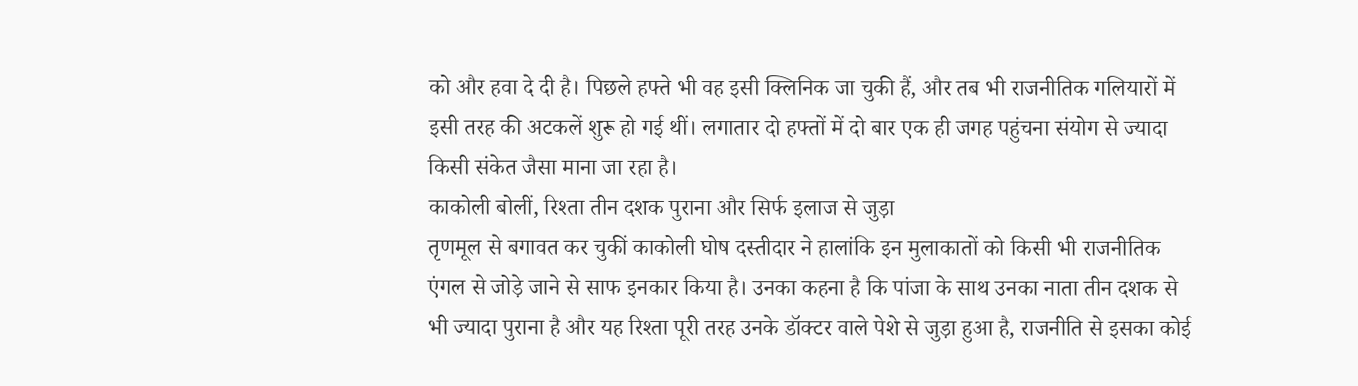को और हवा दे दी है। पिछले हफ्ते भी वह इसी क्लिनिक जा चुकी हैं, और तब भी राजनीतिक गलियारों में इसी तरह की अटकलें शुरू हो गई थीं। लगातार दो हफ्तों में दो बार एक ही जगह पहुंचना संयोग से ज्यादा किसी संकेत जैसा माना जा रहा है।
काकोली बोलीं, रिश्ता तीन दशक पुराना और सिर्फ इलाज से जुड़ा
तृणमूल से बगावत कर चुकीं काकोली घोष दस्तीदार ने हालांकि इन मुलाकातों को किसी भी राजनीतिक एंगल से जोड़े जाने से साफ इनकार किया है। उनका कहना है कि पांजा के साथ उनका नाता तीन दशक से भी ज्यादा पुराना है और यह रिश्ता पूरी तरह उनके डॉक्टर वाले पेशे से जुड़ा हुआ है, राजनीति से इसका कोई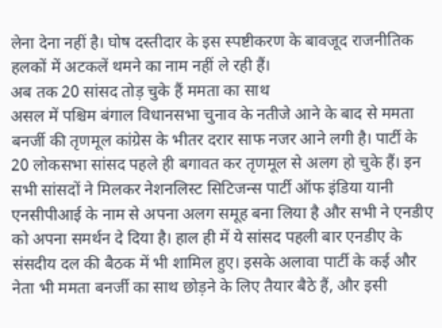लेना देना नहीं है। घोष दस्तीदार के इस स्पष्टीकरण के बावजूद राजनीतिक हलकों में अटकलें थमने का नाम नहीं ले रही हैं।
अब तक 20 सांसद तोड़ चुके हैं ममता का साथ
असल में पश्चिम बंगाल विधानसभा चुनाव के नतीजे आने के बाद से ममता बनर्जी की तृणमूल कांग्रेस के भीतर दरार साफ नजर आने लगी है। पार्टी के 20 लोकसभा सांसद पहले ही बगावत कर तृणमूल से अलग हो चुके हैं। इन सभी सांसदों ने मिलकर नेशनलिस्ट सिटिजन्स पार्टी ऑफ इंडिया यानी एनसीपीआई के नाम से अपना अलग समूह बना लिया है और सभी ने एनडीए को अपना समर्थन दे दिया है। हाल ही में ये सांसद पहली बार एनडीए के संसदीय दल की बैठक में भी शामिल हुए। इसके अलावा पार्टी के कई और नेता भी ममता बनर्जी का साथ छोड़ने के लिए तैयार बैठे हैं, और इसी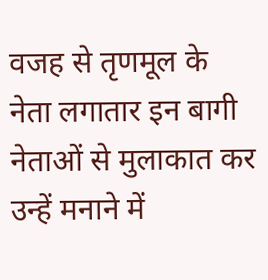वजह से तृणमूल के नेता लगातार इन बागी नेताओं से मुलाकात कर उन्हें मनाने में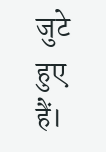जुटे हुए हैं।